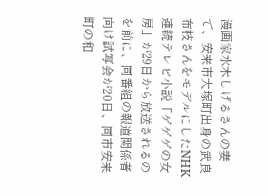漫画家水木しげるさんの妻で、安来市大塚町出身の武良布枝さんをモデルにしたNHK連続テレビ小説「ゲゲゲの女房」が29日から放送されるのを前に、同番組の報道関係者向け試写会が20日、同市安来町の和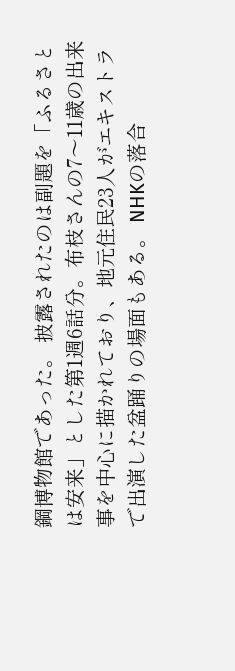鋼博物館であった。 披露されたのは副題を「ふるさとは安来」とした第1週6話分。布枝さんの7〜11歳の出来事を中心に描かれており、地元住民23人がエキストラで出演した盆踊りの場面もある。 NHKの落合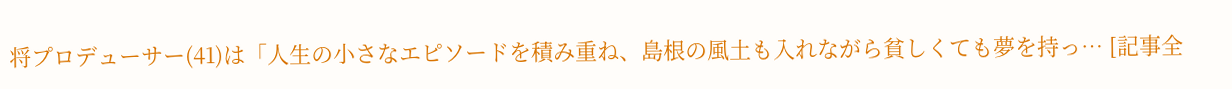将プロデューサー(41)は「人生の小さなエピソードを積み重ね、島根の風土も入れながら貧しくても夢を持っ… [記事全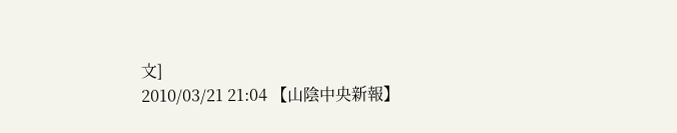文]
2010/03/21 21:04 【山陰中央新報】